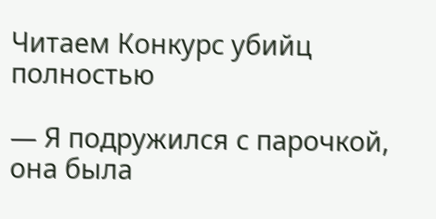Читаем Конкурс убийц полностью

— Я подружился с парочкой, она была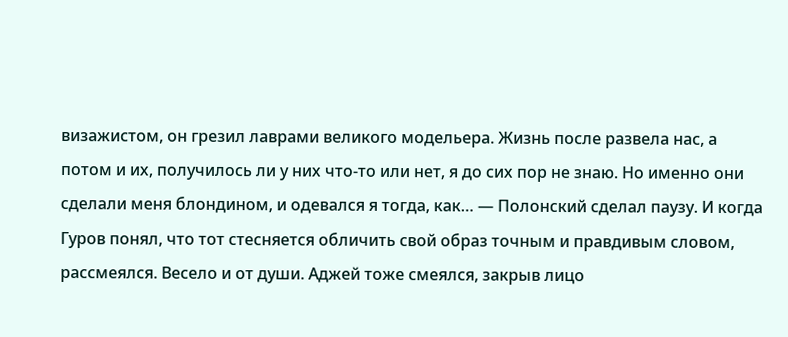визажистом, он грезил лаврами великого модельера. Жизнь после развела нас, а потом и их, получилось ли у них что-то или нет, я до сих пор не знаю. Но именно они сделали меня блондином, и одевался я тогда, как… — Полонский сделал паузу. И когда Гуров понял, что тот стесняется обличить свой образ точным и правдивым словом, рассмеялся. Весело и от души. Аджей тоже смеялся, закрыв лицо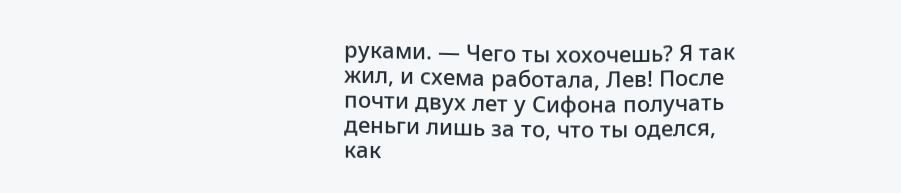руками. — Чего ты хохочешь? Я так жил, и схема работала, Лев! После почти двух лет у Сифона получать деньги лишь за то, что ты оделся, как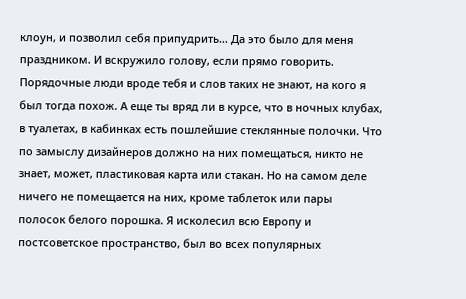клоун, и позволил себя припудрить… Да это было для меня праздником. И вскружило голову, если прямо говорить. Порядочные люди вроде тебя и слов таких не знают, на кого я был тогда похож. А еще ты вряд ли в курсе, что в ночных клубах, в туалетах, в кабинках есть пошлейшие стеклянные полочки. Что по замыслу дизайнеров должно на них помещаться, никто не знает, может, пластиковая карта или стакан. Но на самом деле ничего не помещается на них, кроме таблеток или пары полосок белого порошка. Я исколесил всю Европу и постсоветское пространство, был во всех популярных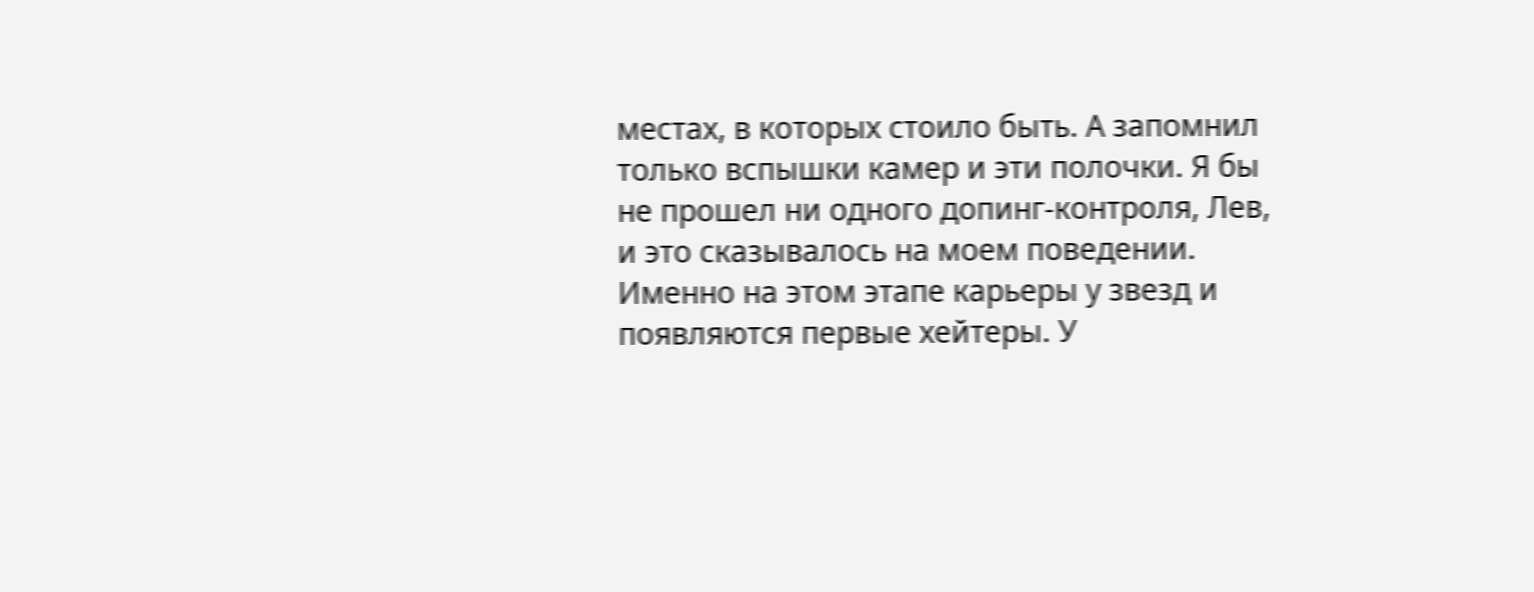местах, в которых стоило быть. А запомнил только вспышки камер и эти полочки. Я бы не прошел ни одного допинг-контроля, Лев, и это сказывалось на моем поведении. Именно на этом этапе карьеры у звезд и появляются первые хейтеры. У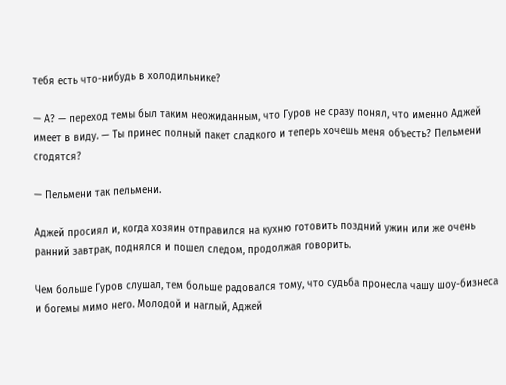тебя есть что-нибудь в холодильнике?

— А? — переход темы был таким неожиданным, что Гуров не сразу понял, что именно Аджей имеет в виду. — Ты принес полный пакет сладкого и теперь хочешь меня объесть? Пельмени сгодятся?

— Пельмени так пельмени.

Аджей просиял и, когда хозяин отправился на кухню готовить поздний ужин или же очень ранний завтрак, поднялся и пошел следом, продолжая говорить.

Чем больше Гуров слушал, тем больше радовался тому, что судьба пронесла чашу шоу-бизнеса и богемы мимо него. Молодой и наглый, Аджей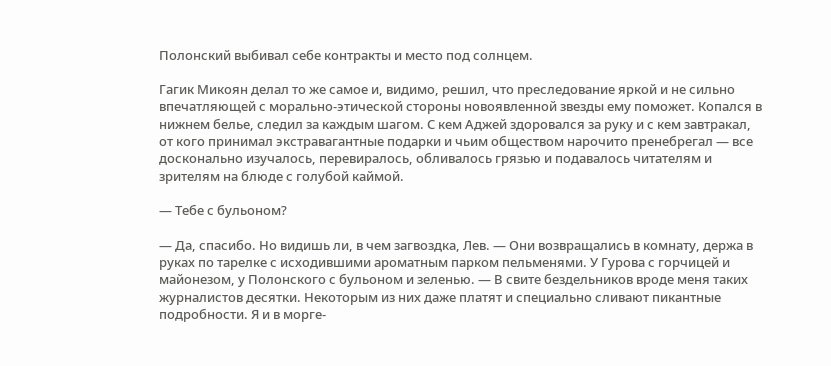Полонский выбивал себе контракты и место под солнцем.

Гагик Микоян делал то же самое и, видимо, решил, что преследование яркой и не сильно впечатляющей с морально-этической стороны новоявленной звезды ему поможет. Копался в нижнем белье, следил за каждым шагом. С кем Аджей здоровался за руку и с кем завтракал, от кого принимал экстравагантные подарки и чьим обществом нарочито пренебрегал — все досконально изучалось, перевиралось, обливалось грязью и подавалось читателям и зрителям на блюде с голубой каймой.

— Тебе с бульоном?

— Да, спасибо. Но видишь ли, в чем загвоздка, Лев. — Они возвращались в комнату, держа в руках по тарелке с исходившими ароматным парком пельменями. У Гурова с горчицей и майонезом, у Полонского с бульоном и зеленью. — В свите бездельников вроде меня таких журналистов десятки. Некоторым из них даже платят и специально сливают пикантные подробности. Я и в морге-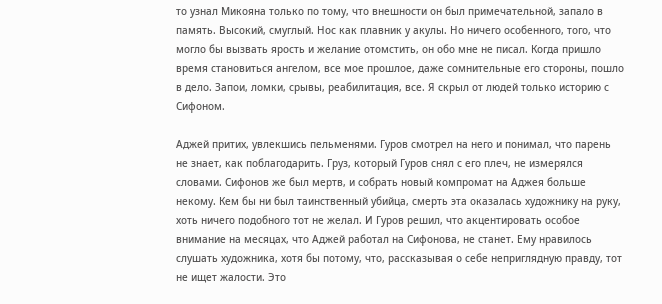то узнал Микояна только по тому, что внешности он был примечательной, запало в память. Высокий, смуглый. Нос как плавник у акулы. Но ничего особенного, того, что могло бы вызвать ярость и желание отомстить, он обо мне не писал. Когда пришло время становиться ангелом, все мое прошлое, даже сомнительные его стороны, пошло в дело. Запои, ломки, срывы, реабилитация, все. Я скрыл от людей только историю с Сифоном.

Аджей притих, увлекшись пельменями. Гуров смотрел на него и понимал, что парень не знает, как поблагодарить. Груз, который Гуров снял с его плеч, не измерялся словами. Сифонов же был мертв, и собрать новый компромат на Аджея больше некому. Кем бы ни был таинственный убийца, смерть эта оказалась художнику на руку, хоть ничего подобного тот не желал. И Гуров решил, что акцентировать особое внимание на месяцах, что Аджей работал на Сифонова, не станет. Ему нравилось слушать художника, хотя бы потому, что, рассказывая о себе неприглядную правду, тот не ищет жалости. Это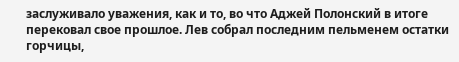заслуживало уважения, как и то, во что Аджей Полонский в итоге перековал свое прошлое. Лев собрал последним пельменем остатки горчицы,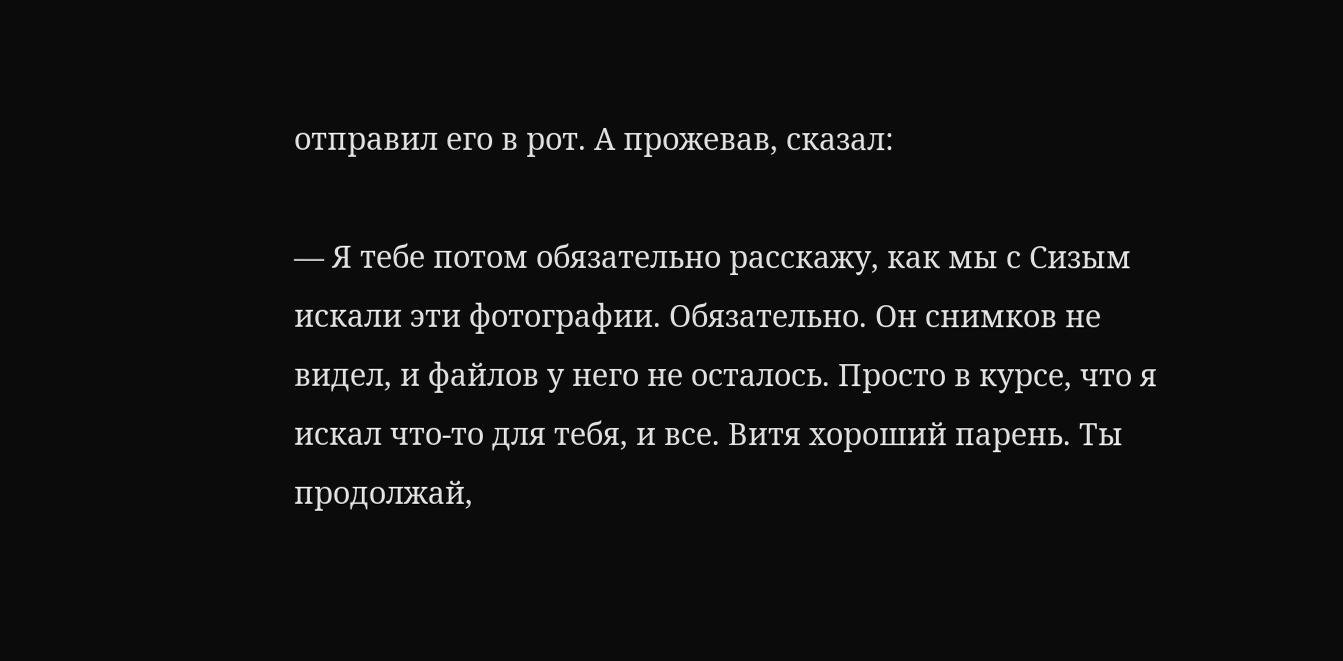отправил его в рот. А прожевав, сказал:

— Я тебе потом обязательно расскажу, как мы с Сизым искали эти фотографии. Обязательно. Он снимков не видел, и файлов у него не осталось. Просто в курсе, что я искал что-то для тебя, и все. Витя хороший парень. Ты продолжай,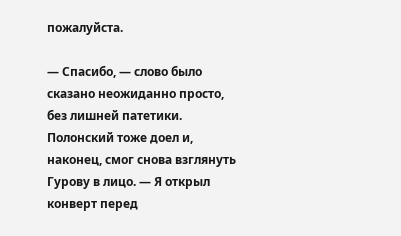пожалуйста.

— Спасибо, — слово было сказано неожиданно просто, без лишней патетики. Полонский тоже доел и, наконец, смог снова взглянуть Гурову в лицо. — Я открыл конверт перед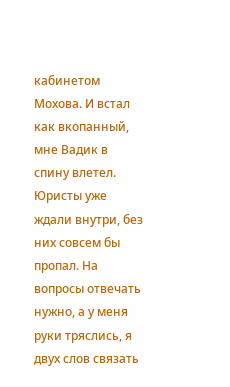кабинетом Мохова. И встал как вкопанный, мне Вадик в спину влетел. Юристы уже ждали внутри, без них совсем бы пропал. На вопросы отвечать нужно, а у меня руки тряслись, я двух слов связать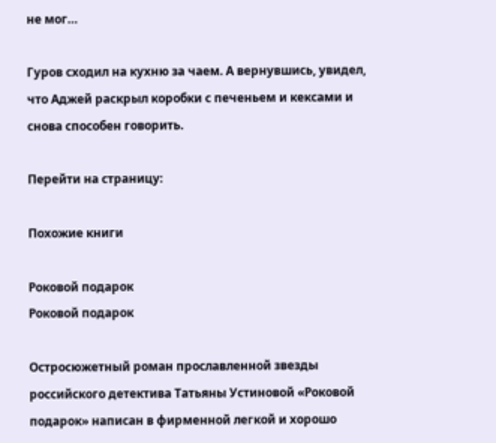не мог…

Гуров сходил на кухню за чаем. А вернувшись, увидел, что Аджей раскрыл коробки с печеньем и кексами и снова способен говорить.

Перейти на страницу:

Похожие книги

Роковой подарок
Роковой подарок

Остросюжетный роман прославленной звезды российского детектива Татьяны Устиновой «Роковой подарок» написан в фирменной легкой и хорошо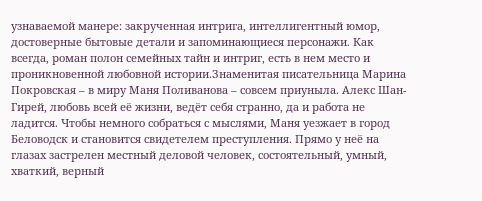узнаваемой манере: закрученная интрига, интеллигентный юмор, достоверные бытовые детали и запоминающиеся персонажи. Как всегда, роман полон семейных тайн и интриг, есть в нем место и проникновенной любовной истории.Знаменитая писательница Марина Покровская – в миру Маня Поливанова – совсем приуныла. Алекс Шан-Гирей, любовь всей её жизни, ведёт себя странно, да и работа не ладится. Чтобы немного собраться с мыслями, Маня уезжает в город Беловодск и становится свидетелем преступления. Прямо у неё на глазах застрелен местный деловой человек, состоятельный, умный, хваткий, верный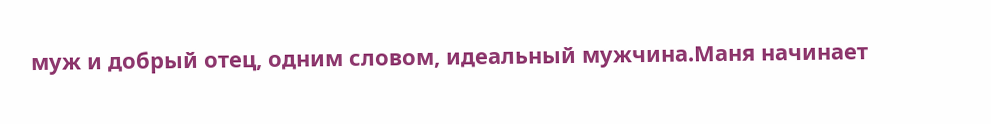муж и добрый отец, одним словом, идеальный мужчина.Маня начинает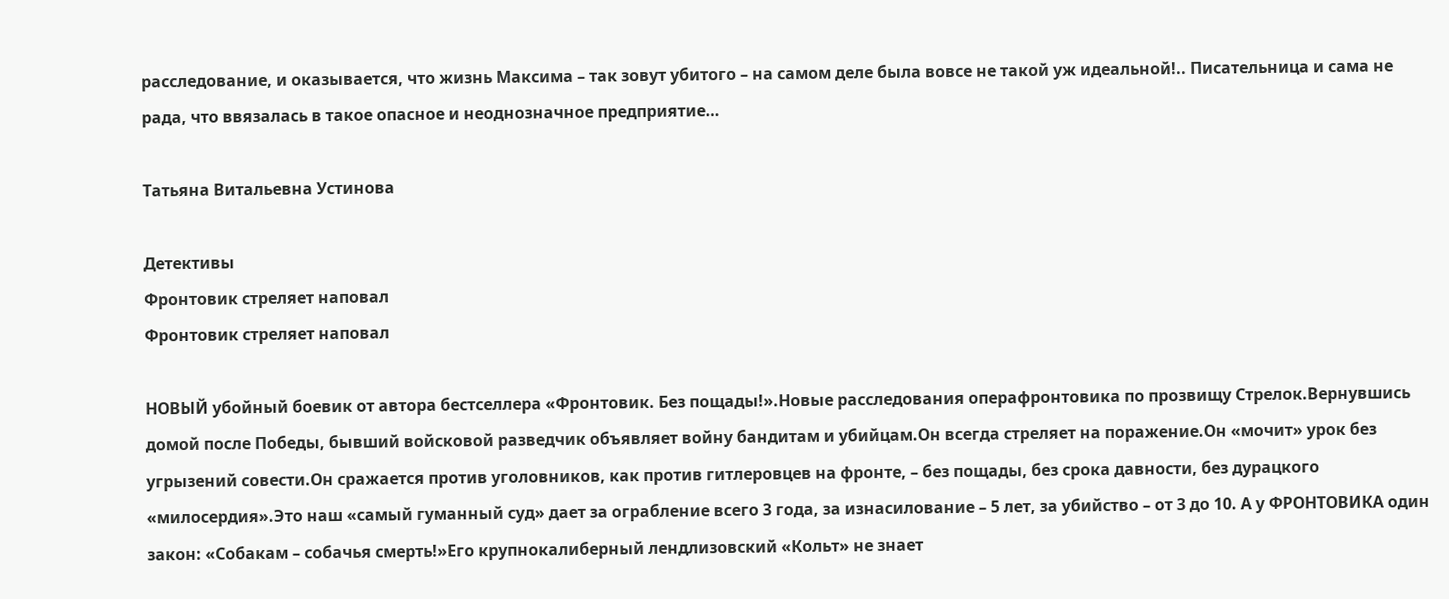расследование, и оказывается, что жизнь Максима – так зовут убитого – на самом деле была вовсе не такой уж идеальной!.. Писательница и сама не рада, что ввязалась в такое опасное и неоднозначное предприятие…

Татьяна Витальевна Устинова

Детективы
Фронтовик стреляет наповал
Фронтовик стреляет наповал

НОВЫЙ убойный боевик от автора бестселлера «Фронтовик. Без пощады!».Новые расследования операфронтовика по прозвищу Стрелок.Вернувшись домой после Победы, бывший войсковой разведчик объявляет войну бандитам и убийцам.Он всегда стреляет на поражение.Он «мочит» урок без угрызений совести.Он сражается против уголовников, как против гитлеровцев на фронте, – без пощады, без срока давности, без дурацкого «милосердия».Это наш «самый гуманный суд» дает за ограбление всего 3 года, за изнасилование – 5 лет, за убийство – от 3 до 10. А у ФРОНТОВИКА один закон: «Собакам – собачья смерть!»Его крупнокалиберный лендлизовский «Кольт» не знает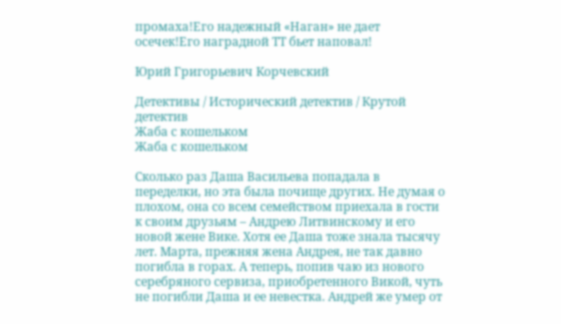промаха!Его надежный «Наган» не дает осечек!Его наградной ТТ бьет наповал!

Юрий Григорьевич Корчевский

Детективы / Исторический детектив / Крутой детектив
Жаба с кошельком
Жаба с кошельком

Сколько раз Даша Васильева попадала в переделки, но эта была почище других. Не думая о плохом, она со всем семейством приехала в гости к своим друзьям – Андрею Литвинскому и его новой жене Вике. Хотя ее Даша тоже знала тысячу лет. Марта, прежняя жена Андрея, не так давно погибла в горах. А теперь, попив чаю из нового серебряного сервиза, приобретенного Викой, чуть не погибли Даша и ее невестка. Андрей же умер от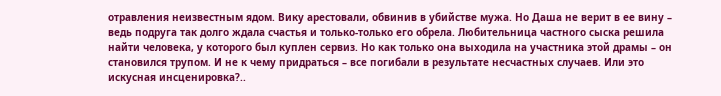отравления неизвестным ядом. Вику арестовали, обвинив в убийстве мужа. Но Даша не верит в ее вину – ведь подруга так долго ждала счастья и только-только его обрела. Любительница частного сыска решила найти человека, у которого был куплен сервиз. Но как только она выходила на участника этой драмы – он становился трупом. И не к чему придраться – все погибали в результате несчастных случаев. Или это искусная инсценировка?..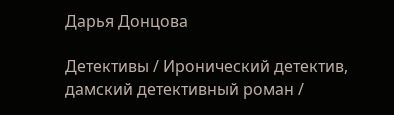Дарья Донцова

Детективы / Иронический детектив, дамский детективный роман /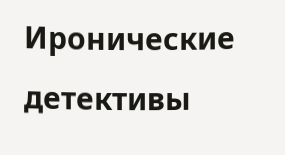Иронические детективы